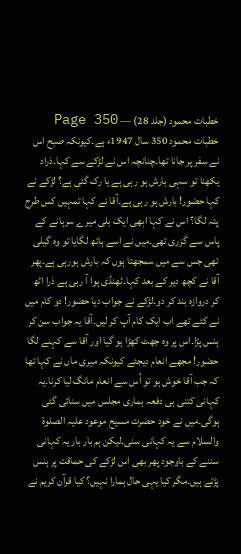خطبات محمود (جلد 28) — Page 350
خطبات محمود 350 سال 1947ء ہے۔کیونکہ صبح اس نے سفر پر جانا تھا۔چنانچہ اس نے لڑکے سے کہا۔ذراد یکھنا تو سہی بارش ہو رہی ہے یا رک گئی ہے؟ لڑکے نے کہا حضور! بارش ہو رہی ہے۔آقا نے کہا تمہیں کس طرح پتہ لگا؟ اس نے کہا ابھی ایک بلی میرے سرہانے کے پاس سے گزری تھی۔میں نے اسے ہاتھ لگایا تو وہ گیلی تھی جس سے میں سمجھتا ہوں کہ بارش ہورہی ہے۔پھر آقا نے کچھ دیر کے بعد کہا۔ٹھنڈی ہوا آ رہی ہے ذرا اٹھ کر دروازہ بند کر دو۔لڑکے نے جواب دیا حضور! دو کام میں نے کئے تھے اب ایک کام آپ کر لیں۔آقا یہ جواب سن کر ہنس پڑا۔اس پر وہ جھٹ کھڑا ہو گیا اور آقا سے کہنے لگا حضور! مجھے انعام دیجئے کیونکہ میری ماں نے کہا تھا کہ جب آقا خوش ہو تو اُس سے انعام مانگ لیا کرنا۔یہ کہانی کتنی ہی دفعہ ہماری مجلس میں سنائی گئی ہوگی۔میں نے خود حضرت مسیح موعود علیہ الصلوۃ والسلام سے یہ کہانی سنی۔لیکن ہم بار بار یہ کہانی سننے کے باوجود پھر بھی اس لڑکے کی حماقت پر ہنس پڑتے ہیں۔مگر کیا یہی حال ہمارا نہیں؟ کیا قرآن کریم نے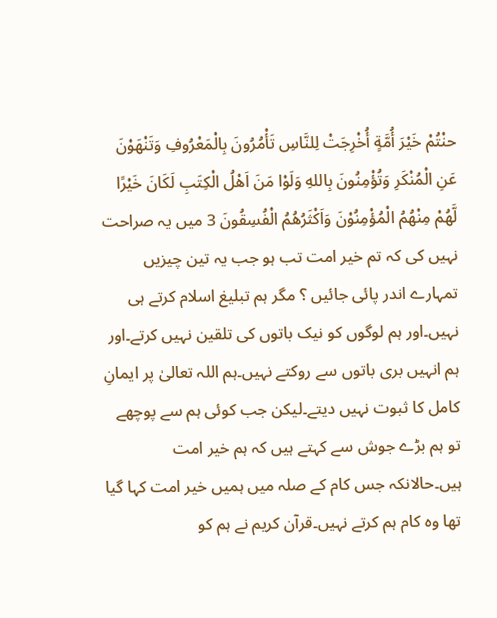حنْتُمْ خَيْرَ أُمَّةٍ أُخْرِجَتْ لِلنَّاسِ تَأْمُرُونَ بِالْمَعْرُوفِ وَتَنْهَوْنَ عَنِ الْمُنْكَرِ وَتُؤْمِنُونَ بِاللهِ وَلَوْا مَنَ اَهْلُ الْكِتَبِ لَكَانَ خَيْرًا لَّهُمْ مِنْهُمُ الْمُؤْمِنُوْنَ وَاَكْثَرُهُمُ الْفُسِقُونَ 3 میں یہ صراحت نہیں کی کہ تم خیر امت تب ہو جب یہ تین چیزیں تمہارے اندر پائی جائیں ؟ مگر ہم تبلیغ اسلام کرتے ہی نہیں۔اور ہم لوگوں کو نیک باتوں کی تلقین نہیں کرتے۔اور ہم انہیں بری باتوں سے روکتے نہیں۔ہم اللہ تعالیٰ پر ایمانِ کامل کا ثبوت نہیں دیتے۔لیکن جب کوئی ہم سے پوچھے تو ہم بڑے جوش سے کہتے ہیں کہ ہم خیر امت ہیں۔حالانکہ جس کام کے صلہ میں ہمیں خیر امت کہا گیا تھا وہ کام ہم کرتے نہیں۔قرآن کریم نے ہم کو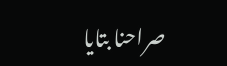صراحنا بتایا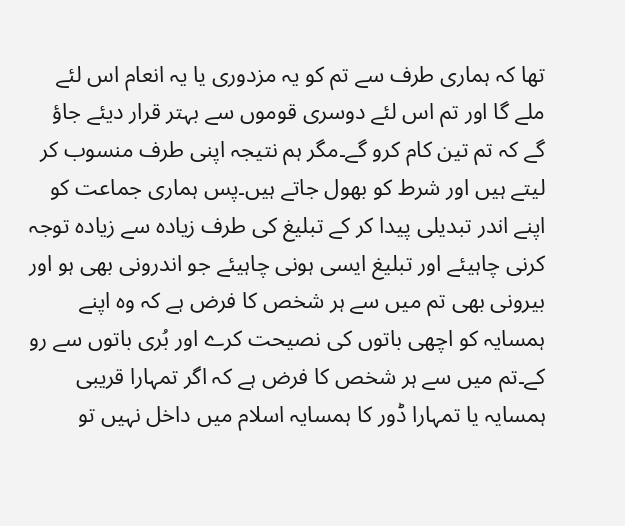تھا کہ ہماری طرف سے تم کو یہ مزدوری یا یہ انعام اس لئے ملے گا اور تم اس لئے دوسری قوموں سے بہتر قرار دیئے جاؤ گے کہ تم تین کام کرو گے۔مگر ہم نتیجہ اپنی طرف منسوب کر لیتے ہیں اور شرط کو بھول جاتے ہیں۔پس ہماری جماعت کو اپنے اندر تبدیلی پیدا کر کے تبلیغ کی طرف زیادہ سے زیادہ توجہ کرنی چاہیئے اور تبلیغ ایسی ہونی چاہیئے جو اندرونی بھی ہو اور بیرونی بھی تم میں سے ہر شخص کا فرض ہے کہ وہ اپنے ہمسایہ کو اچھی باتوں کی نصیحت کرے اور بُری باتوں سے رو کے۔تم میں سے ہر شخص کا فرض ہے کہ اگر تمہارا قریبی ہمسایہ یا تمہارا ڈور کا ہمسایہ اسلام میں داخل نہیں تو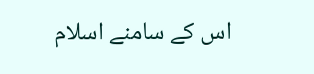اس کے سامنے اسلام